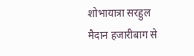शोभायात्रा सरहुल मैदान हजारीबाग से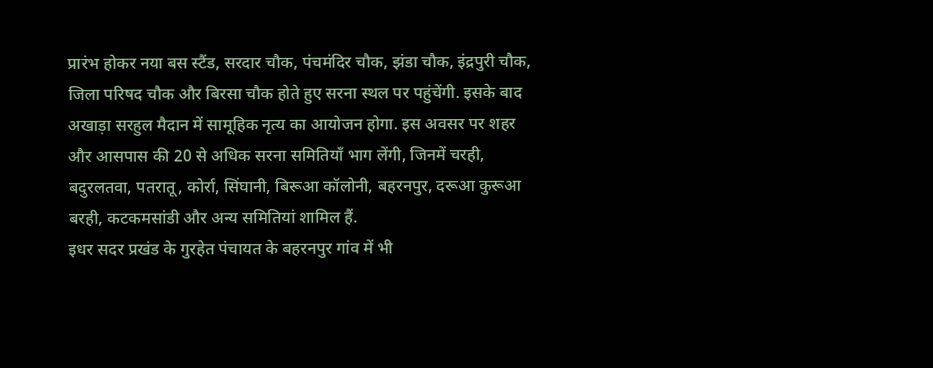प्रारंभ होकर नया बस स्टैंड, सरदार चौक, पंचमंदिर चौक, झंडा चौक, इंद्रपुरी चौक, जिला परिषद चौक और बिरसा चौक होते हुए सरना स्थल पर पहुंचेंगी. इसके बाद अखाड़ा सरहुल मैदान में सामूहिक नृत्य का आयोजन होगा. इस अवसर पर शहर और आसपास की 20 से अधिक सरना समितियाँ भाग लेंगी, जिनमें चरही, बदुरलतवा, पतरातू, कोर्रा, सिंघानी, बिरूआ कॉलोनी, बहरनपुर, दरूआ कुरूआ बरही, कटकमसांडी और अन्य समितियां शामिल हैं.
इधर सदर प्रखंड के गुरहेत पंचायत के बहरनपुर गांव में भी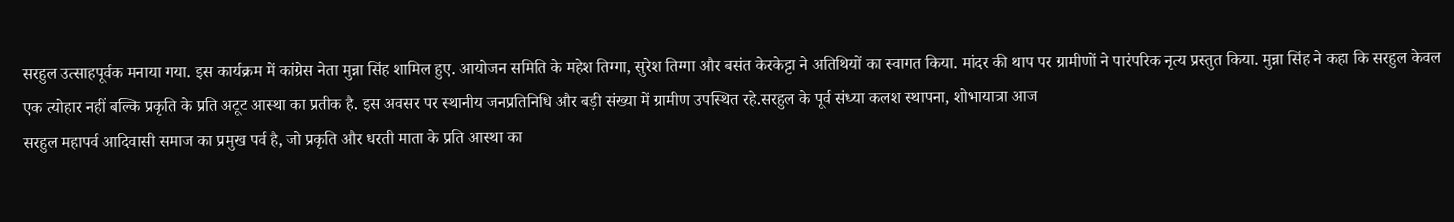सरहुल उत्साहपूर्वक मनाया गया. इस कार्यक्रम में कांग्रेस नेता मुन्ना सिंह शामिल हुए. आयोजन समिति के महेश तिग्गा, सुरेश तिग्गा और बसंत केरकेट्टा ने अतिथियों का स्वागत किया. मांदर की थाप पर ग्रामीणों ने पारंपरिक नृत्य प्रस्तुत किया. मुन्ना सिंह ने कहा कि सरहुल केवल एक त्योहार नहीं बल्कि प्रकृति के प्रति अटूट आस्था का प्रतीक है. इस अवसर पर स्थानीय जनप्रतिनिधि और बड़ी संख्या में ग्रामीण उपस्थित रहे.सरहुल के पूर्व संध्या कलश स्थापना, शोभायात्रा आज
सरहुल महापर्व आदिवासी समाज का प्रमुख पर्व है, जो प्रकृति और धरती माता के प्रति आस्था का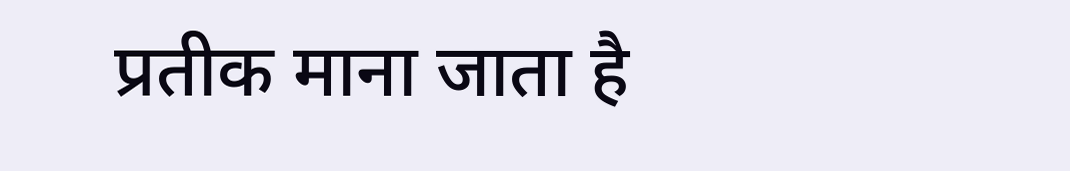प्रतीक माना जाता है